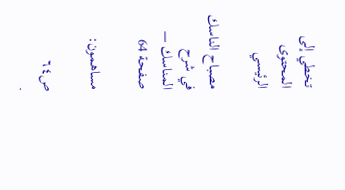تخطي إلى المحتوى الرئيسي

مصباح الناسك في شرح المناسك — صفحة 64

مساهمون:

ص٦٤
.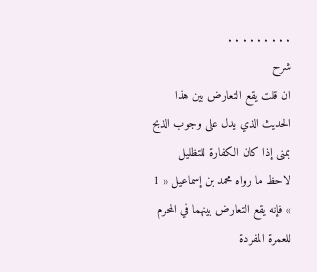. . . . . . . . .
شرح
ان قلت يقع التعارض بين هذا الحديث الذي يدل على وجوب الذبح بمنى إذا كان الكفارة للتظليل لاحظ ما رواه محمد بن إسماعيل « 1 » فإنه يقع التعارض بينهما في المحرم للعمرة المفردة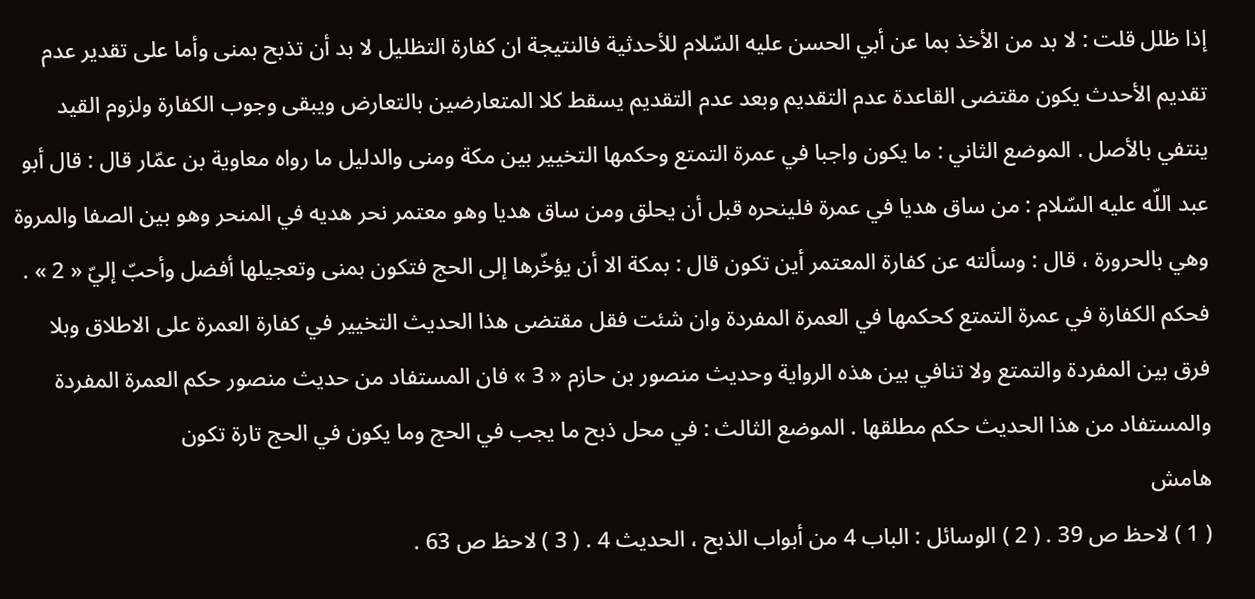إذا ظلل قلت : لا بد من الأخذ بما عن أبي الحسن عليه السّلام للأحدثية فالنتيجة ان كفارة التظليل لا بد أن تذبح بمنى وأما على تقدير عدم تقديم الأحدث يكون مقتضى القاعدة عدم التقديم وبعد عدم التقديم يسقط كلا المتعارضين بالتعارض ويبقى وجوب الكفارة ولزوم القيد ينتفي بالأصل . الموضع الثاني : ما يكون واجبا في عمرة التمتع وحكمها التخيير بين مكة ومنى والدليل ما رواه معاوية بن عمّار قال : قال أبو عبد اللّه عليه السّلام : من ساق هديا في عمرة فلينحره قبل أن يحلق ومن ساق هديا وهو معتمر نحر هديه في المنحر وهو بين الصفا والمروة وهي بالحرورة ، قال : وسألته عن كفارة المعتمر أين تكون قال : بمكة الا أن يؤخّرها إلى الحج فتكون بمنى وتعجيلها أفضل وأحبّ إليّ « 2 » . فحكم الكفارة في عمرة التمتع كحكمها في العمرة المفردة وان شئت فقل مقتضى هذا الحديث التخيير في كفارة العمرة على الاطلاق وبلا فرق بين المفردة والتمتع ولا تنافي بين هذه الرواية وحديث منصور بن حازم « 3 » فان المستفاد من حديث منصور حكم العمرة المفردة والمستفاد من هذا الحديث حكم مطلقها . الموضع الثالث : في محل ذبح ما يجب في الحج وما يكون في الحج تارة تكون
هامش
( 1 ) لاحظ ص 39 . ( 2 ) الوسائل : الباب 4 من أبواب الذبح ، الحديث 4 . ( 3 ) لاحظ ص 63 .